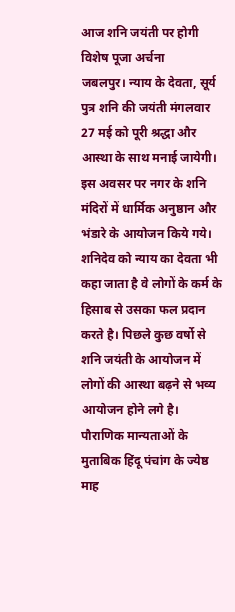आज शनि जयंती पर होगी विशेष पूजा अर्चना
जबलपुर। न्याय के देवता, सूर्य पुत्र शनि की जयंती मंगलवार 27 मई को पूरी श्रद्धा और आस्था के साथ मनाई जायेगी। इस अवसर पर नगर के शनि मंदिरों में धार्मिक अनुष्ठान और भंडारे के आयोजन किये गये। शनिदेव को न्याय का देवता भी कहा जाता है वे लोगों के कर्म के हिसाब से उसका फल प्रदान करते है। पिछले कुछ वर्षो से शनि जयंती के आयोजन में लोगों की आस्था बढ़ने से भव्य आयोजन होने लगे है।
पौराणिक मान्यताओं के मुताबिक हिंदू पंचांग के ज्येष्ठ माह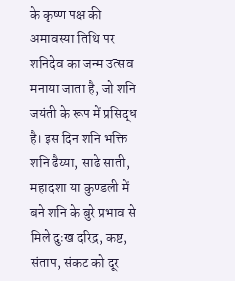के कृष्ण पक्ष की अमावस्या तिथि पर शनिदेव का जन्म उत्सव मनाया जाता है, जो शनि जयंती के रूप में प्रसिद्ध है। इस दिन शनि भक्ति शनि ढैय्या, साढे साती, महादशा या कुण्डली में बने शनि के बुरे प्रभाव से मिले दुःख दरिद्र, कष्ट, संताप, संकट को दूर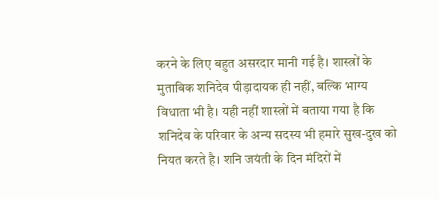करने के लिए बहुत असरदार मानी गई है। शास्त्रों के मुताबिक शनिदेव पीड़ादायक ही नहीं, बल्कि भाग्य विधाता भी है। यही नहीं शास्त्रों में बताया गया है कि शनिदेव के परिवार के अन्य सदस्य भी हमारे सुख-दुख को नियत करते है। शनि जयंती के दिन मंदिरों में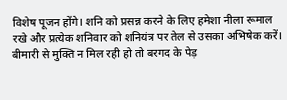विशेष पूजन होंगे। शनि को प्रसन्न करने के लिए हमेशा नीला रूमाल रखे और प्रत्येक शनिवार को शनियंत्र पर तेल से उसका अभिषेक करें। बीमारी से मुक्ति न मिल रही हो तो बरगद के पेड़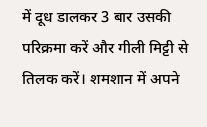में दूध डालकर 3 बार उसकी परिक्रमा करें और गीली मिट्टी से तिलक करें। शमशान में अपने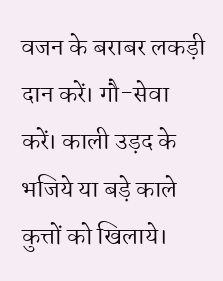वजन के बराबर लकड़ी दान करें। गौ-सेवा करें। काली उड़द के भजिये या बड़े काले कुत्तों को खिलाये।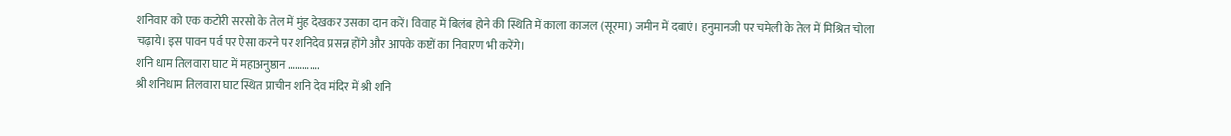शनिवार को एक कटोरी सरसो के तेल में मुंह देखकर उसका दान करें। विवाह में बिलंब होने की स्थिति में काला काजल (सूरमा) जमीन में दबाएं। हनुमानजी पर चमेली के तेल में मिश्रित चोला चढ़ाये। इस पावन पर्व पर ऐसा करने पर शनिदेव प्रसन्न होंगे और आपके कष्टों का निवारण भी करेंगे।
शनि धाम तिलवारा घाट में महाअनुष्ठान ………….
श्री शनिधाम तिलवारा घाट स्थित प्राचीन शनि देव मंदिर में श्री शनि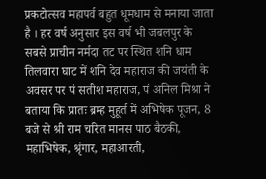प्रकटोत्सव महापर्व बहुत धूमधाम से मनाया जाता है । हर वर्ष अनुसार इस वर्ष भी जबलपुर के सबसे प्राचीन नर्मदा तट पर स्थित शनि धाम तिलवारा घाट में शनि देव महाराज की जयंती के अवसर पर पं सतीश महाराज, पं अनिल मिश्रा ने बताया कि प्रातः ब्रम्ह मुहूर्त में अभिषेक पूजन, 8 बजे से श्री राम चरित मानस पाठ बैठकी, महाभिषेक, श्रृंगार, महाआरती,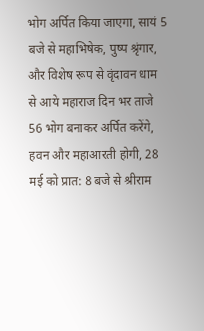भोग अर्पित किया जाएगा, सायं 5 बजे से महाभिषेक, पुष्प श्रृंगार, और विशेष रूप से वृंदावन धाम से आये महाराज दिन भर ताजे 56 भोग बनाकर अर्पित करेंगे, हवन और महाआरती होगी, 28 मई को प्रात: 8 बजे से श्रीराम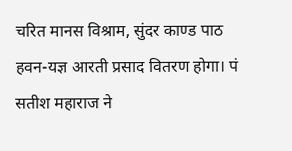चरित मानस विश्राम, सुंदर काण्ड पाठ हवन-यज्ञ आरती प्रसाद वितरण होगा। पं सतीश महाराज ने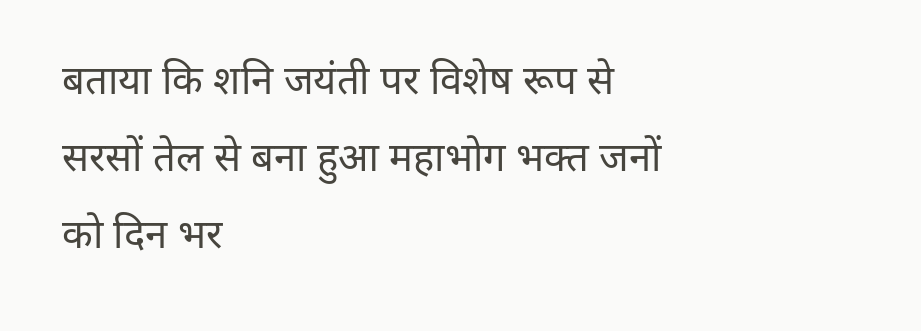बताया कि शनि जयंती पर विशेष रूप से सरसों तेल से बना हुआ महाभोग भक्त जनों को दिन भर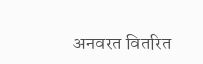अनवरत वितरित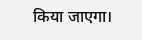किया जाएगा।